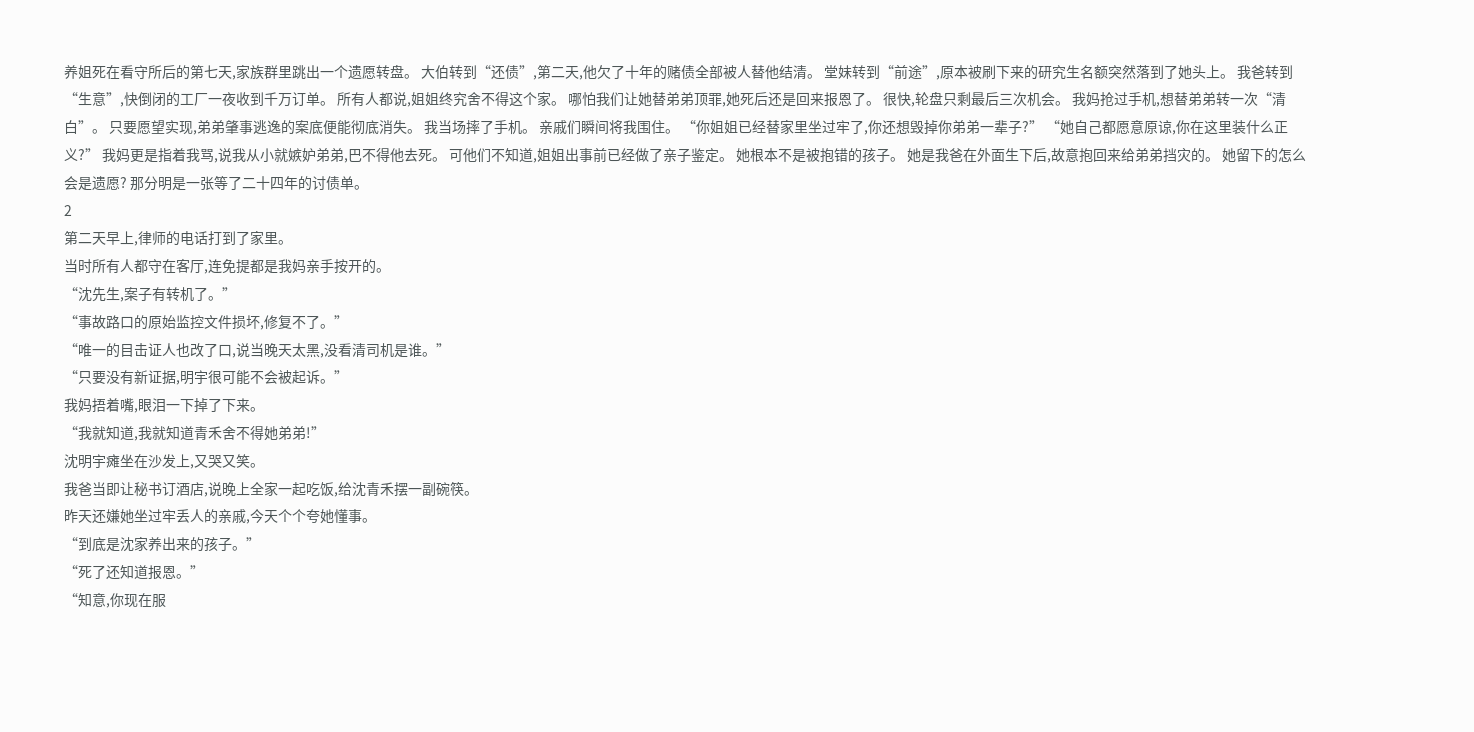养姐死在看守所后的第七天,家族群里跳出一个遗愿转盘。 大伯转到“还债”,第二天,他欠了十年的赌债全部被人替他结清。 堂妹转到“前途”,原本被刷下来的研究生名额突然落到了她头上。 我爸转到“生意”,快倒闭的工厂一夜收到千万订单。 所有人都说,姐姐终究舍不得这个家。 哪怕我们让她替弟弟顶罪,她死后还是回来报恩了。 很快,轮盘只剩最后三次机会。 我妈抢过手机,想替弟弟转一次“清白”。 只要愿望实现,弟弟肇事逃逸的案底便能彻底消失。 我当场摔了手机。 亲戚们瞬间将我围住。 “你姐姐已经替家里坐过牢了,你还想毁掉你弟弟一辈子?” “她自己都愿意原谅,你在这里装什么正义?” 我妈更是指着我骂,说我从小就嫉妒弟弟,巴不得他去死。 可他们不知道,姐姐出事前已经做了亲子鉴定。 她根本不是被抱错的孩子。 她是我爸在外面生下后,故意抱回来给弟弟挡灾的。 她留下的怎么会是遗愿? 那分明是一张等了二十四年的讨债单。
2
第二天早上,律师的电话打到了家里。
当时所有人都守在客厅,连免提都是我妈亲手按开的。
“沈先生,案子有转机了。”
“事故路口的原始监控文件损坏,修复不了。”
“唯一的目击证人也改了口,说当晚天太黑,没看清司机是谁。”
“只要没有新证据,明宇很可能不会被起诉。”
我妈捂着嘴,眼泪一下掉了下来。
“我就知道,我就知道青禾舍不得她弟弟!”
沈明宇瘫坐在沙发上,又哭又笑。
我爸当即让秘书订酒店,说晚上全家一起吃饭,给沈青禾摆一副碗筷。
昨天还嫌她坐过牢丢人的亲戚,今天个个夸她懂事。
“到底是沈家养出来的孩子。”
“死了还知道报恩。”
“知意,你现在服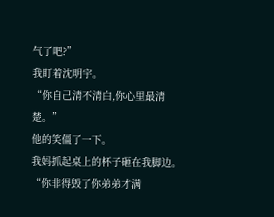气了吧?”
我盯着沈明宇。
“你自己清不清白,你心里最清楚。”
他的笑僵了一下。
我妈抓起桌上的杯子砸在我脚边。
“你非得毁了你弟弟才满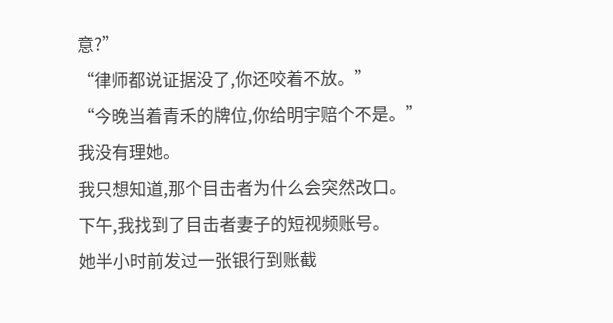意?”
“律师都说证据没了,你还咬着不放。”
“今晚当着青禾的牌位,你给明宇赔个不是。”
我没有理她。
我只想知道,那个目击者为什么会突然改口。
下午,我找到了目击者妻子的短视频账号。
她半小时前发过一张银行到账截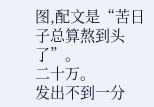图,配文是“苦日子总算熬到头了”。
二十万。
发出不到一分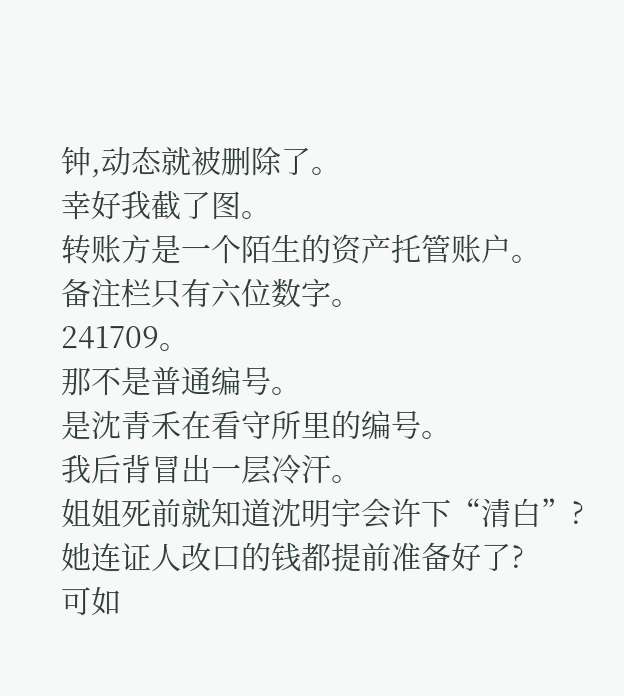钟,动态就被删除了。
幸好我截了图。
转账方是一个陌生的资产托管账户。
备注栏只有六位数字。
241709。
那不是普通编号。
是沈青禾在看守所里的编号。
我后背冒出一层冷汗。
姐姐死前就知道沈明宇会许下“清白”?
她连证人改口的钱都提前准备好了?
可如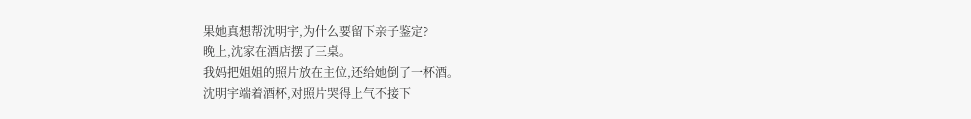果她真想帮沈明宇,为什么要留下亲子鉴定?
晚上,沈家在酒店摆了三桌。
我妈把姐姐的照片放在主位,还给她倒了一杯酒。
沈明宇端着酒杯,对照片哭得上气不接下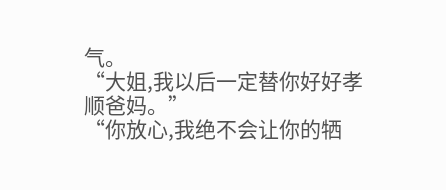气。
“大姐,我以后一定替你好好孝顺爸妈。”
“你放心,我绝不会让你的牺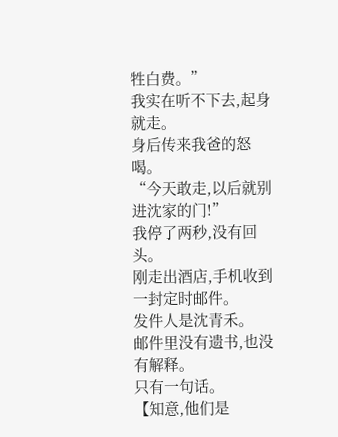牲白费。”
我实在听不下去,起身就走。
身后传来我爸的怒喝。
“今天敢走,以后就别进沈家的门!”
我停了两秒,没有回头。
刚走出酒店,手机收到一封定时邮件。
发件人是沈青禾。
邮件里没有遗书,也没有解释。
只有一句话。
【知意,他们是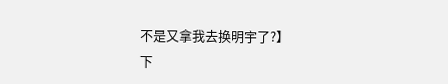不是又拿我去换明宇了?】
下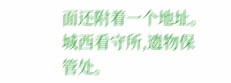面还附着一个地址。
城西看守所,遗物保管处。